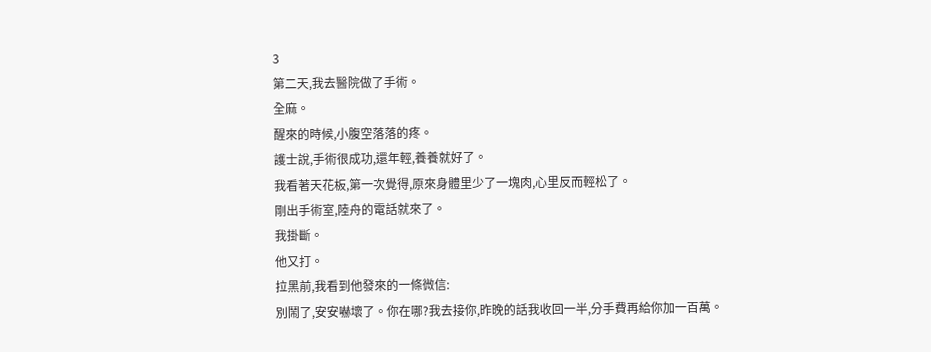3
第二天,我去醫院做了手術。
全麻。
醒來的時候,小腹空落落的疼。
護士說,手術很成功,還年輕,養養就好了。
我看著天花板,第一次覺得,原來身體里少了一塊肉,心里反而輕松了。
剛出手術室,陸舟的電話就來了。
我掛斷。
他又打。
拉黑前,我看到他發來的一條微信:
別鬧了,安安嚇壞了。你在哪?我去接你,昨晚的話我收回一半,分手費再給你加一百萬。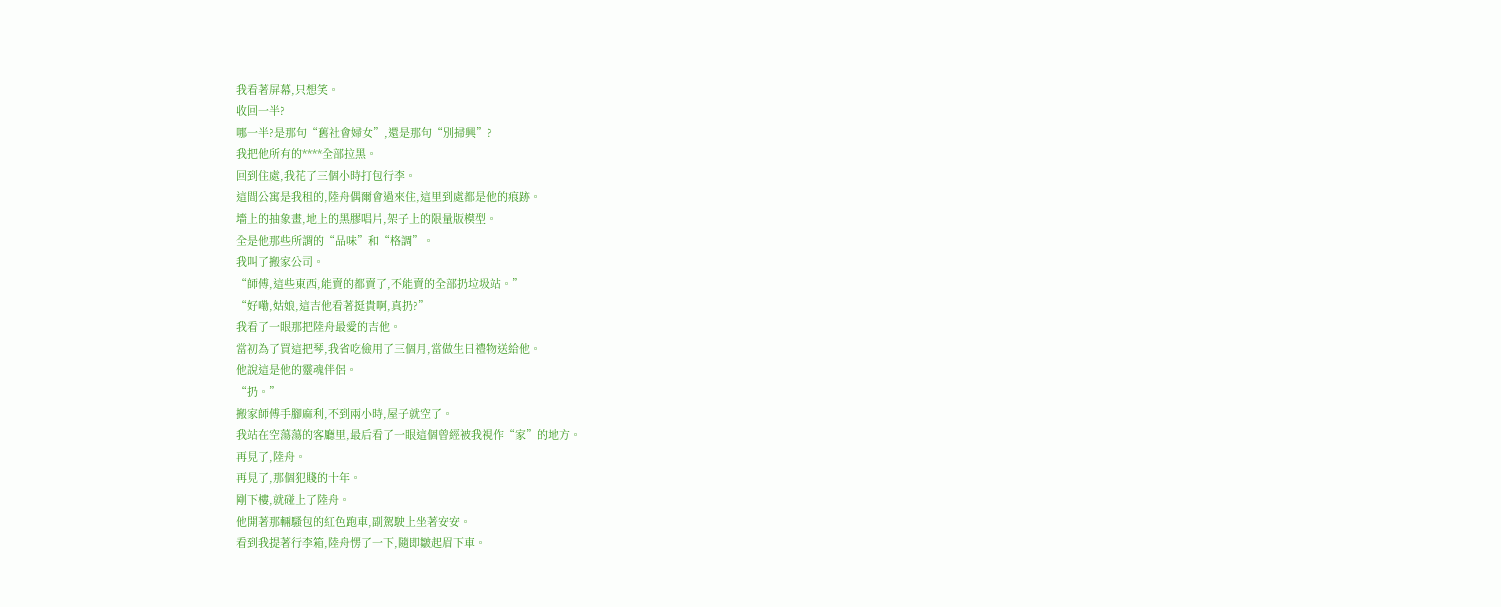我看著屏幕,只想笑。
收回一半?
哪一半?是那句“舊社會婦女”,還是那句“別掃興”?
我把他所有的****全部拉黑。
回到住處,我花了三個小時打包行李。
這間公寓是我租的,陸舟偶爾會過來住,這里到處都是他的痕跡。
墻上的抽象畫,地上的黑膠唱片,架子上的限量版模型。
全是他那些所謂的“品味”和“格調”。
我叫了搬家公司。
“師傅,這些東西,能賣的都賣了,不能賣的全部扔垃圾站。”
“好嘞,姑娘,這吉他看著挺貴啊,真扔?”
我看了一眼那把陸舟最愛的吉他。
當初為了買這把琴,我省吃儉用了三個月,當做生日禮物送給他。
他說這是他的靈魂伴侶。
“扔。”
搬家師傅手腳麻利,不到兩小時,屋子就空了。
我站在空蕩蕩的客廳里,最后看了一眼這個曾經被我視作“家”的地方。
再見了,陸舟。
再見了,那個犯賤的十年。
剛下樓,就碰上了陸舟。
他開著那輛騷包的紅色跑車,副駕駛上坐著安安。
看到我提著行李箱,陸舟愣了一下,隨即皺起眉下車。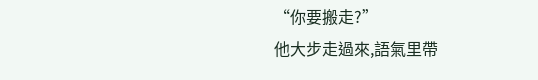“你要搬走?”
他大步走過來,語氣里帶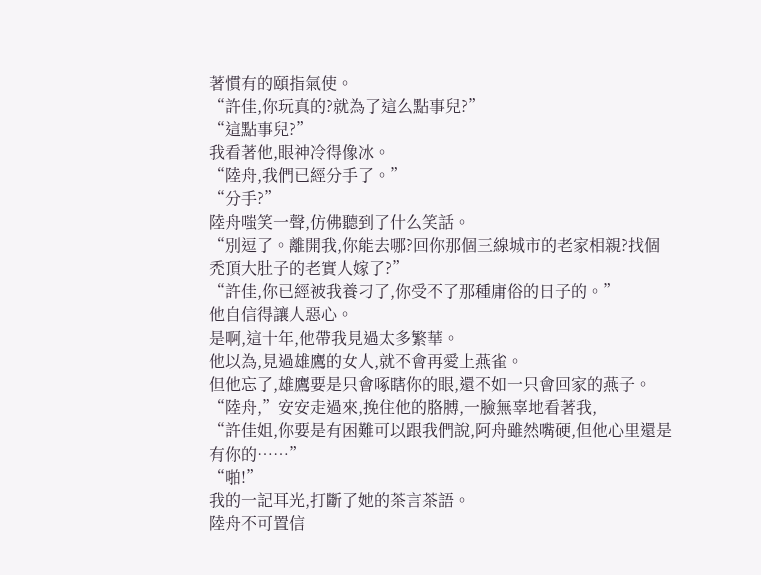著慣有的頤指氣使。
“許佳,你玩真的?就為了這么點事兒?”
“這點事兒?”
我看著他,眼神冷得像冰。
“陸舟,我們已經分手了。”
“分手?”
陸舟嗤笑一聲,仿佛聽到了什么笑話。
“別逗了。離開我,你能去哪?回你那個三線城市的老家相親?找個禿頂大肚子的老實人嫁了?”
“許佳,你已經被我養刁了,你受不了那種庸俗的日子的。”
他自信得讓人惡心。
是啊,這十年,他帶我見過太多繁華。
他以為,見過雄鷹的女人,就不會再愛上燕雀。
但他忘了,雄鷹要是只會啄瞎你的眼,還不如一只會回家的燕子。
“陸舟,”安安走過來,挽住他的胳膊,一臉無辜地看著我,
“許佳姐,你要是有困難可以跟我們說,阿舟雖然嘴硬,但他心里還是有你的……”
“啪!”
我的一記耳光,打斷了她的茶言茶語。
陸舟不可置信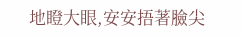地瞪大眼,安安捂著臉尖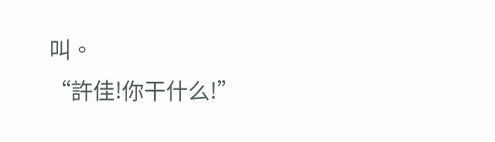叫。
“許佳!你干什么!”